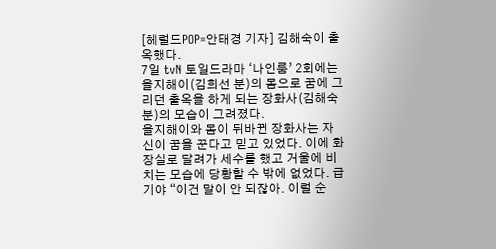[헤럴드POP=안태경 기자] 김해숙이 출옥했다.
7일 tvN 토일드라마 ‘나인룸’ 2회에는 을지해이(김희선 분)의 몸으로 꿈에 그리던 출옥을 하게 되는 장화사(김해숙 분)의 모습이 그려졌다.
을지해이와 몸이 뒤바뀐 장화사는 자신이 꿈을 꾼다고 믿고 있었다. 이에 화장실로 달려가 세수를 했고 거울에 비치는 모습에 당황할 수 밖에 없었다. 급기야 “이건 말이 안 되잖아. 이럴 순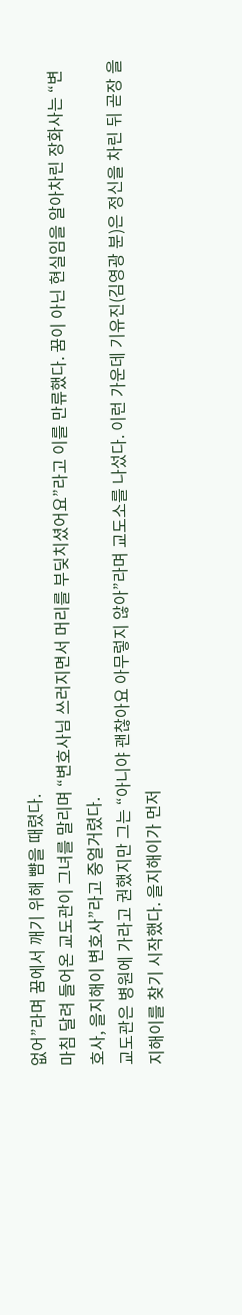없어”라며 꿈에서 깨기 위해 뺨을 때렸다.
마침 달려 들어온 교도관이 그녀를 말리며 “변호사님 쓰러지면서 머리를 부딪치셨어요”라고 이를 만류했다. 꿈이 아닌 현실임을 알아차린 장화사는 “변호사, 을지해이 변호사”라고 중얼거렸다.
교도관은 병원에 가라고 권했지만 그는 “아니야 괜찮아요 아무렇지 않아”라며 교도소를 나섰다. 이런 가운데 기유진(김영광 분)은 정신을 차린 뒤 곧장 을지해이를 찾기 시작했다. 을지해이가 먼저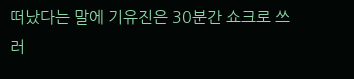떠났다는 말에 기유진은 30분간 쇼크로 쓰러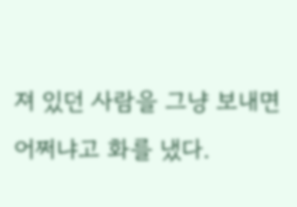져 있던 사람을 그냥 보내면 어쩌냐고 화를 냈다.